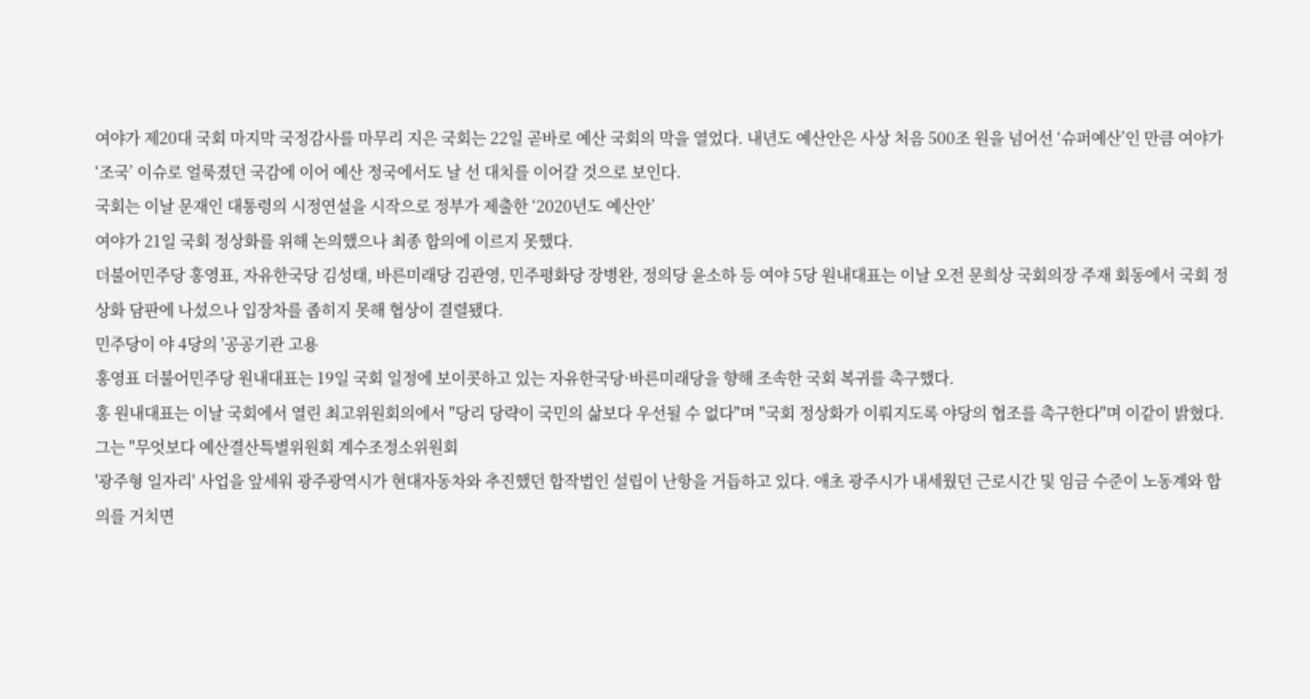여야가 제20대 국회 마지막 국정감사를 마무리 지은 국회는 22일 곧바로 예산 국회의 막을 열었다. 내년도 예산안은 사상 처음 500조 원을 넘어선 ‘슈퍼예산’인 만큼 여야가 ‘조국’ 이슈로 얼룩졌던 국감에 이어 예산 정국에서도 날 선 대치를 이어갈 것으로 보인다.
국회는 이날 문재인 대통령의 시정연설을 시작으로 정부가 제출한 ‘2020년도 예산안’
여야가 21일 국회 정상화를 위해 논의했으나 최종 합의에 이르지 못했다.
더불어민주당 홍영표, 자유한국당 김성태, 바른미래당 김관영, 민주평화당 장병완, 정의당 윤소하 등 여야 5당 원내대표는 이날 오전 문희상 국회의장 주재 회동에서 국회 정상화 담판에 나섰으나 입장차를 좁히지 못해 협상이 결렬됐다.
민주당이 야 4당의 '공공기관 고용
홍영표 더불어민주당 원내대표는 19일 국회 일정에 보이콧하고 있는 자유한국당·바른미래당을 향해 조속한 국회 복귀를 촉구했다.
홍 원내대표는 이날 국회에서 열린 최고위원회의에서 "당리 당략이 국민의 삶보다 우선될 수 없다"며 "국회 정상화가 이뤄지도록 야당의 협조를 촉구한다"며 이같이 밝혔다.
그는 "무엇보다 예산결산특별위원회 계수조정소위원회
'광주형 일자리' 사업을 앞세워 광주광역시가 현대자동차와 추진했던 합작법인 설립이 난항을 거듭하고 있다. 애초 광주시가 내세웠던 근로시간 및 임금 수준이 노동계와 합의를 거치면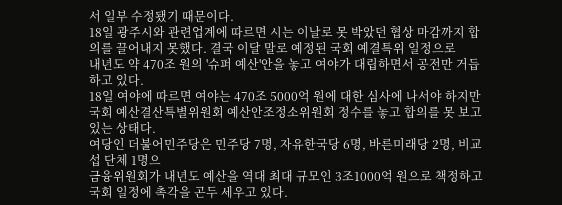서 일부 수정됐기 때문이다.
18일 광주시와 관련업계에 따르면 시는 이날로 못 박았던 협상 마감까지 합의를 끌어내지 못했다. 결국 이달 말로 예정된 국회 예결특위 일정으로
내년도 약 470조 원의 '슈퍼 예산'안을 놓고 여야가 대립하면서 공전만 거듭하고 있다.
18일 여야에 따르면 여야는 470조 5000억 원에 대한 심사에 나서야 하지만 국회 예산결산특별위원회 예산안조정소위원회 정수를 놓고 합의를 못 보고 있는 상태다.
여당인 더불어민주당은 민주당 7명, 자유한국당 6명, 바른미래당 2명, 비교섭 단체 1명으
금융위원회가 내년도 예산을 역대 최대 규모인 3조1000억 원으로 책정하고 국회 일정에 촉각을 곤두 세우고 있다.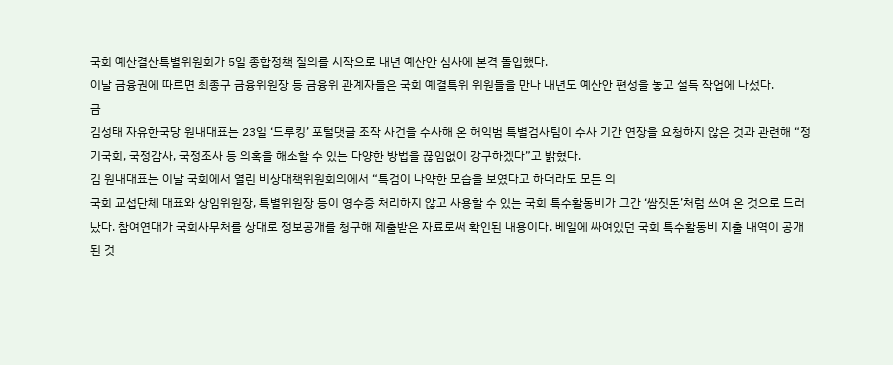국회 예산결산특별위원회가 5일 종합정책 질의를 시작으로 내년 예산안 심사에 본격 돌입했다.
이날 금융권에 따르면 최종구 금융위원장 등 금융위 관계자들은 국회 예결특위 위원들을 만나 내년도 예산안 편성을 놓고 설득 작업에 나섰다.
금
김성태 자유한국당 원내대표는 23일 ‘드루킹’ 포털댓글 조작 사건을 수사해 온 허익범 특별검사팀이 수사 기간 연장을 요청하지 않은 것과 관련해 “정기국회, 국정감사, 국정조사 등 의혹을 해소할 수 있는 다양한 방법을 끊임없이 강구하겠다”고 밝혔다.
김 원내대표는 이날 국회에서 열린 비상대책위원회의에서 “특검이 나약한 모습을 보였다고 하더라도 모든 의
국회 교섭단체 대표와 상임위원장, 특별위원장 등이 영수증 처리하지 않고 사용할 수 있는 국회 특수활동비가 그간 ‘쌈짓돈’처럼 쓰여 온 것으로 드러났다. 참여연대가 국회사무처를 상대로 정보공개를 청구해 제출받은 자료로써 확인된 내용이다. 베일에 싸여있던 국회 특수활동비 지출 내역이 공개된 것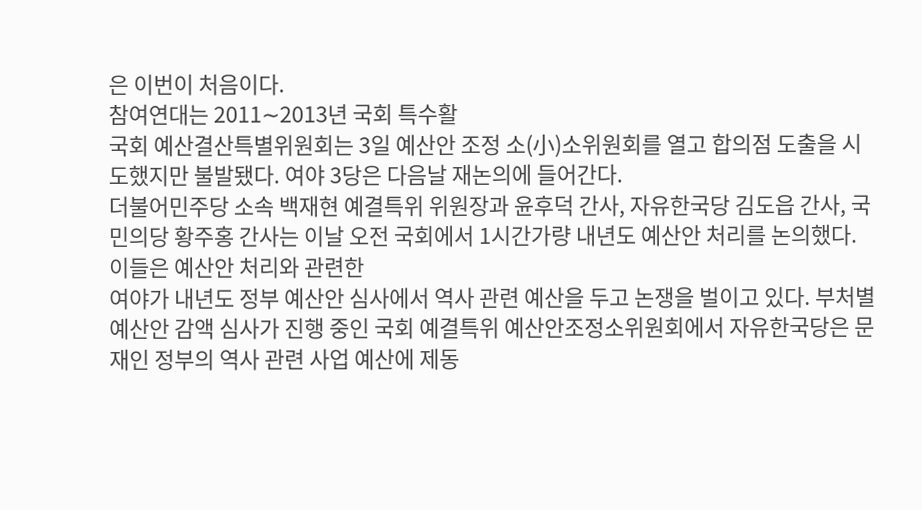은 이번이 처음이다.
참여연대는 2011∼2013년 국회 특수활
국회 예산결산특별위원회는 3일 예산안 조정 소(小)소위원회를 열고 합의점 도출을 시도했지만 불발됐다. 여야 3당은 다음날 재논의에 들어간다.
더불어민주당 소속 백재현 예결특위 위원장과 윤후덕 간사, 자유한국당 김도읍 간사, 국민의당 황주홍 간사는 이날 오전 국회에서 1시간가량 내년도 예산안 처리를 논의했다.
이들은 예산안 처리와 관련한
여야가 내년도 정부 예산안 심사에서 역사 관련 예산을 두고 논쟁을 벌이고 있다. 부처별 예산안 감액 심사가 진행 중인 국회 예결특위 예산안조정소위원회에서 자유한국당은 문재인 정부의 역사 관련 사업 예산에 제동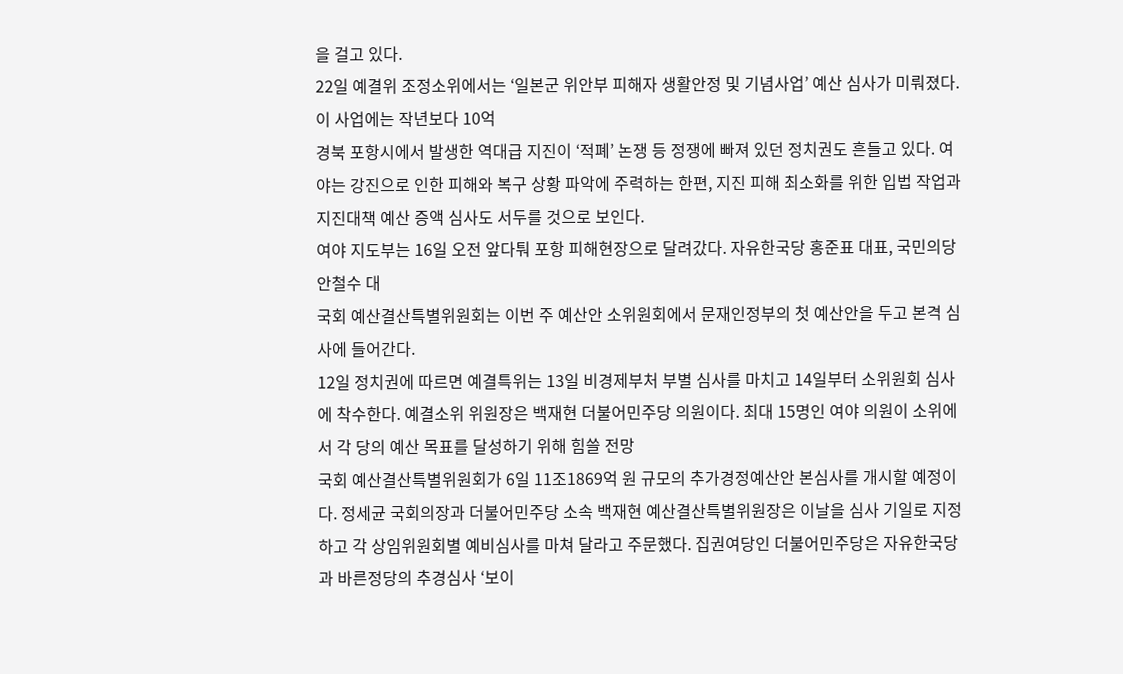을 걸고 있다.
22일 예결위 조정소위에서는 ‘일본군 위안부 피해자 생활안정 및 기념사업’ 예산 심사가 미뤄졌다. 이 사업에는 작년보다 10억
경북 포항시에서 발생한 역대급 지진이 ‘적폐’ 논쟁 등 정쟁에 빠져 있던 정치권도 흔들고 있다. 여야는 강진으로 인한 피해와 복구 상황 파악에 주력하는 한편, 지진 피해 최소화를 위한 입법 작업과 지진대책 예산 증액 심사도 서두를 것으로 보인다.
여야 지도부는 16일 오전 앞다퉈 포항 피해현장으로 달려갔다. 자유한국당 홍준표 대표, 국민의당 안철수 대
국회 예산결산특별위원회는 이번 주 예산안 소위원회에서 문재인정부의 첫 예산안을 두고 본격 심사에 들어간다.
12일 정치권에 따르면 예결특위는 13일 비경제부처 부별 심사를 마치고 14일부터 소위원회 심사에 착수한다. 예결소위 위원장은 백재현 더불어민주당 의원이다. 최대 15명인 여야 의원이 소위에서 각 당의 예산 목표를 달성하기 위해 힘쓸 전망
국회 예산결산특별위원회가 6일 11조1869억 원 규모의 추가경정예산안 본심사를 개시할 예정이다. 정세균 국회의장과 더불어민주당 소속 백재현 예산결산특별위원장은 이날을 심사 기일로 지정하고 각 상임위원회별 예비심사를 마쳐 달라고 주문했다. 집권여당인 더불어민주당은 자유한국당과 바른정당의 추경심사 ‘보이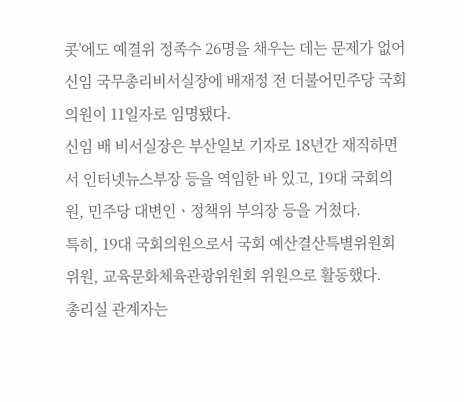콧’에도 예결위 정족수 26명을 채우는 데는 문제가 없어
신임 국무총리비서실장에 배재정 전 더불어민주당 국회의원이 11일자로 임명됐다.
신임 배 비서실장은 부산일보 기자로 18년간 재직하면서 인터넷뉴스부장 등을 역임한 바 있고, 19대 국회의원, 민주당 대변인ㆍ정책위 부의장 등을 거쳤다.
특히, 19대 국회의원으로서 국회 예산결산특별위원회 위원, 교육문화체육관광위원회 위원으로 활동했다.
총리실 관계자는